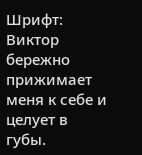Шрифт:
Виктор бережно прижимает меня к себе и целует в губы.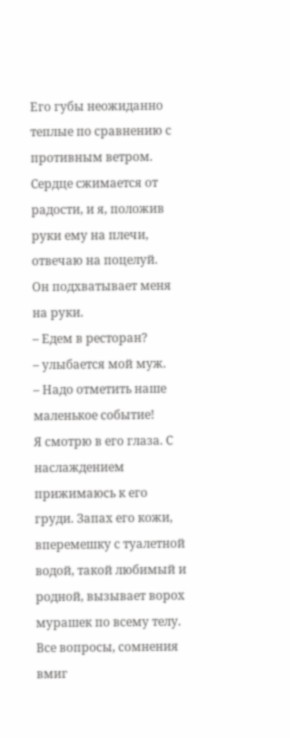Его губы неожиданно теплые по сравнению с противным ветром. Сердце сжимается от радости, и я, положив руки ему на плечи, отвечаю на поцелуй.
Он подхватывает меня на руки.
– Едем в ресторан?
– улыбается мой муж.
– Надо отметить наше маленькое событие!
Я смотрю в его глаза. С наслаждением прижимаюсь к его груди. Запах его кожи, вперемешку с туалетной водой, такой любимый и родной, вызывает ворох мурашек по всему телу.
Все вопросы, сомнения вмиг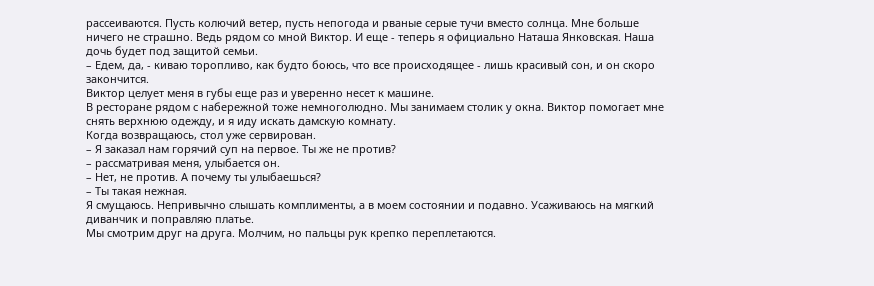рассеиваются. Пусть колючий ветер, пусть непогода и рваные серые тучи вместо солнца. Мне больше ничего не страшно. Ведь рядом со мной Виктор. И еще - теперь я официально Наташа Янковская. Наша дочь будет под защитой семьи.
– Едем, да, - киваю торопливо, как будто боюсь, что все происходящее - лишь красивый сон, и он скоро закончится.
Виктор целует меня в губы еще раз и уверенно несет к машине.
В ресторане рядом с набережной тоже немноголюдно. Мы занимаем столик у окна. Виктор помогает мне снять верхнюю одежду, и я иду искать дамскую комнату.
Когда возвращаюсь, стол уже сервирован.
– Я заказал нам горячий суп на первое. Ты же не против?
– рассматривая меня, улыбается он.
– Нет, не против. А почему ты улыбаешься?
– Ты такая нежная.
Я смущаюсь. Непривычно слышать комплименты, а в моем состоянии и подавно. Усаживаюсь на мягкий диванчик и поправляю платье.
Мы смотрим друг на друга. Молчим, но пальцы рук крепко переплетаются.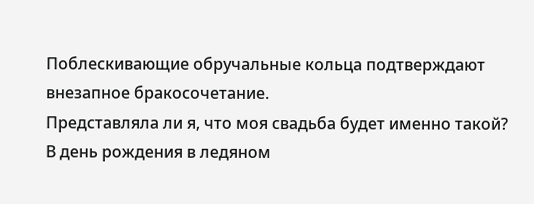Поблескивающие обручальные кольца подтверждают внезапное бракосочетание.
Представляла ли я, что моя свадьба будет именно такой? В день рождения в ледяном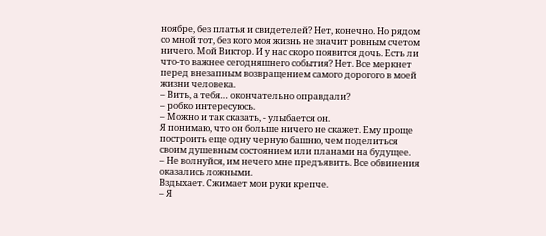ноябре, без платья и свидетелей? Нет, конечно. Но рядом со мной тот, без кого моя жизнь не значит ровным счетом ничего. Мой Виктор. И у нас скоро появится дочь. Есть ли что-то важнее сегодняшнего события? Нет. Все меркнет перед внезапным возвращением самого дорогого в моей жизни человека.
– Вить, а тебя… окончательно оправдали?
– робко интересуюсь.
– Можно и так сказать, - улыбается он.
Я понимаю, что он больше ничего не скажет. Ему проще построить еще одну черную башню, чем поделиться своим душевным состоянием или планами на будущее.
– Не волнуйся, им нечего мне предъявить. Все обвинения оказались ложными.
Вздыхает. Сжимает мои руки крепче.
– Я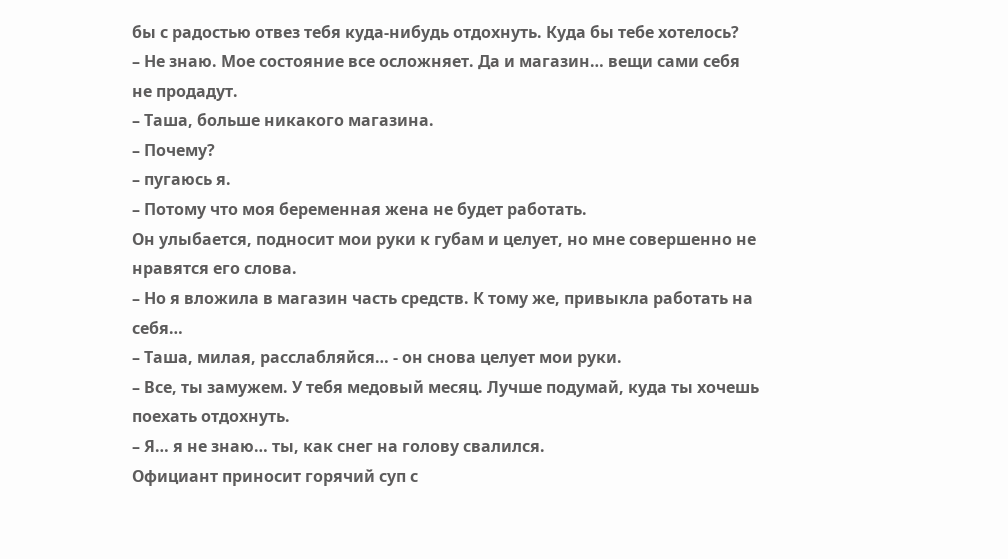бы с радостью отвез тебя куда-нибудь отдохнуть. Куда бы тебе хотелось?
– Не знаю. Мое состояние все осложняет. Да и магазин… вещи сами себя не продадут.
– Таша, больше никакого магазина.
– Почему?
– пугаюсь я.
– Потому что моя беременная жена не будет работать.
Он улыбается, подносит мои руки к губам и целует, но мне совершенно не нравятся его слова.
– Но я вложила в магазин часть средств. К тому же, привыкла работать на себя…
– Таша, милая, расслабляйся… - он снова целует мои руки.
– Все, ты замужем. У тебя медовый месяц. Лучше подумай, куда ты хочешь поехать отдохнуть.
– Я… я не знаю… ты, как снег на голову свалился.
Официант приносит горячий суп с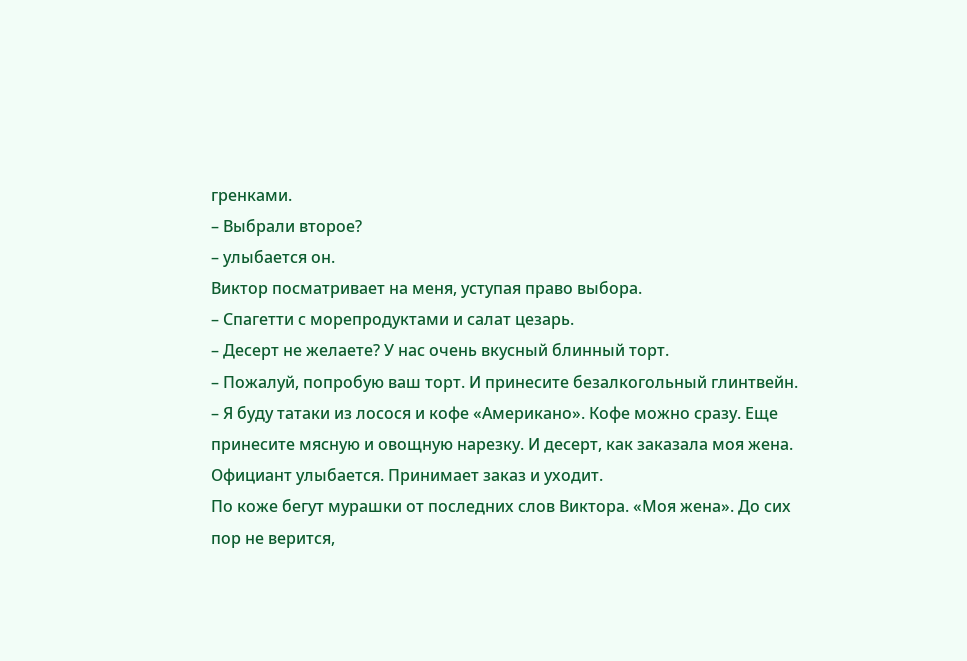гренками.
– Выбрали второе?
– улыбается он.
Виктор посматривает на меня, уступая право выбора.
– Спагетти с морепродуктами и салат цезарь.
– Десерт не желаете? У нас очень вкусный блинный торт.
– Пожалуй, попробую ваш торт. И принесите безалкогольный глинтвейн.
– Я буду татаки из лосося и кофе «Американо». Кофе можно сразу. Еще принесите мясную и овощную нарезку. И десерт, как заказала моя жена.
Официант улыбается. Принимает заказ и уходит.
По коже бегут мурашки от последних слов Виктора. «Моя жена». До сих пор не верится,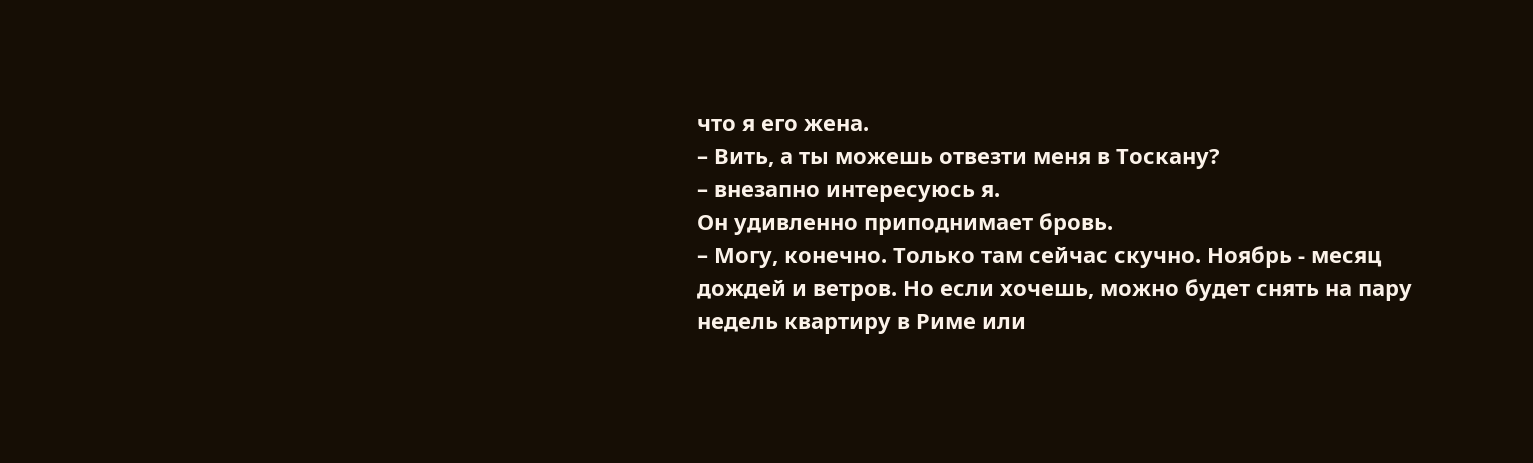что я его жена.
– Вить, а ты можешь отвезти меня в Тоскану?
– внезапно интересуюсь я.
Он удивленно приподнимает бровь.
– Могу, конечно. Только там сейчас скучно. Ноябрь - месяц дождей и ветров. Но если хочешь, можно будет снять на пару недель квартиру в Риме или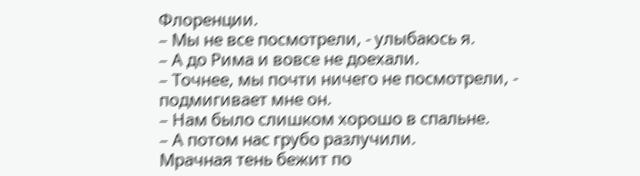Флоренции.
– Мы не все посмотрели, - улыбаюсь я.
– А до Рима и вовсе не доехали.
– Точнее, мы почти ничего не посмотрели, - подмигивает мне он.
– Нам было слишком хорошо в спальне.
– А потом нас грубо разлучили.
Мрачная тень бежит по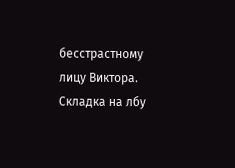бесстрастному лицу Виктора. Складка на лбу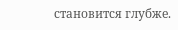становится глубже.